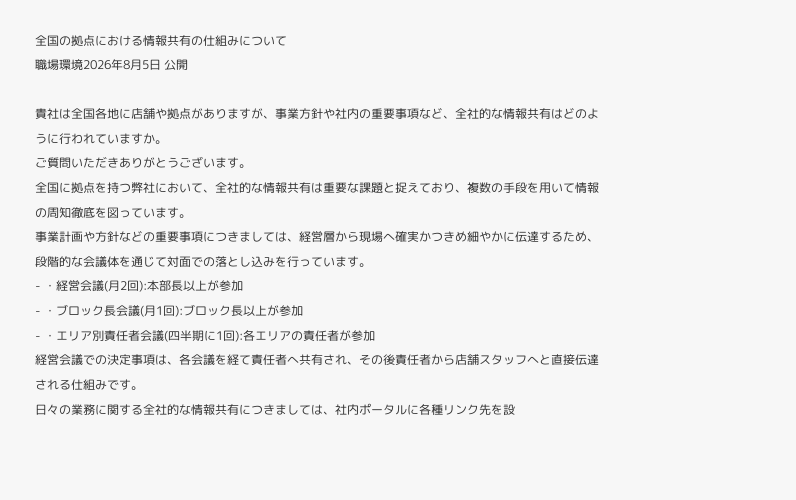全国の拠点における情報共有の仕組みについて
職場環境2026年8月5日 公開

貴社は全国各地に店舗や拠点がありますが、事業方針や社内の重要事項など、全社的な情報共有はどのように行われていますか。
ご質問いただきありがとうございます。
全国に拠点を持つ弊社において、全社的な情報共有は重要な課題と捉えており、複数の手段を用いて情報の周知徹底を図っています。
事業計画や方針などの重要事項につきましては、経営層から現場へ確実かつきめ細やかに伝達するため、段階的な会議体を通じて対面での落とし込みを行っています。
- ・経営会議(月2回):本部長以上が参加
- ・ブロック長会議(月1回):ブロック長以上が参加
- ・エリア別責任者会議(四半期に1回):各エリアの責任者が参加
経営会議での決定事項は、各会議を経て責任者へ共有され、その後責任者から店舗スタッフへと直接伝達される仕組みです。
日々の業務に関する全社的な情報共有につきましては、社内ポータルに各種リンク先を設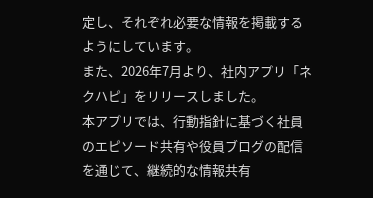定し、それぞれ必要な情報を掲載するようにしています。
また、2026年7月より、社内アプリ「ネクハピ」をリリースしました。
本アプリでは、行動指針に基づく社員のエピソード共有や役員ブログの配信を通じて、継続的な情報共有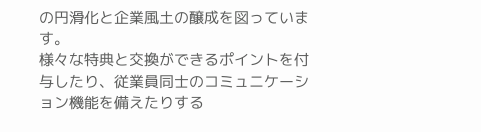の円滑化と企業風土の醸成を図っています。
様々な特典と交換ができるポイントを付与したり、従業員同士のコミュニケーション機能を備えたりする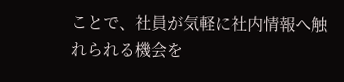ことで、社員が気軽に社内情報へ触れられる機会を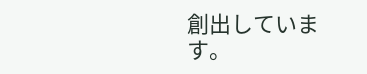創出しています。